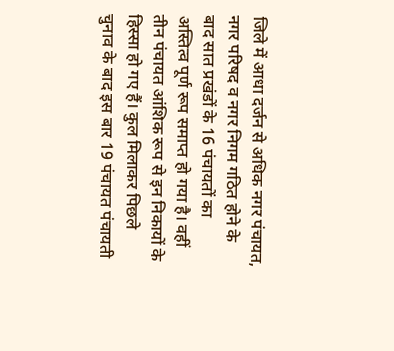जिले में आधा दर्जन से अधिक नगर पंचायत, नगर परिषद व नगर निगम गठित होने के बाद सात प्रखंडों के 16 पंचायतों का अस्तित्व पूर्ण रूप समाप्त हो गया है। वहीं तीन पंचायत आंशिक रूप से इन निकायों के हिस्सा हो गए हैं। कुल मिलाकर पिछले चुनाव के बाद इस बार 19 पंचायत पंचायती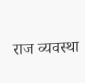राज व्यवस्था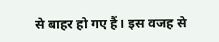से बाहर हो गए हैं। इस वजह से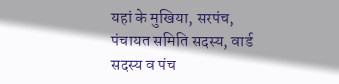यहां के मुखिया, सरपंच, पंचायत समिति सदस्य, वार्ड सदस्य व पंच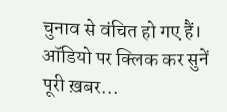चुनाव से वंचित हो गए हैं। ऑडियो पर क्लिक कर सुनें पूरी ख़बर...